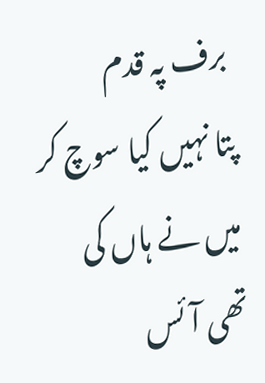برف پہ قدم
پتا نہیں کیا سوچ کر میں نے ہاں کی تھی آئس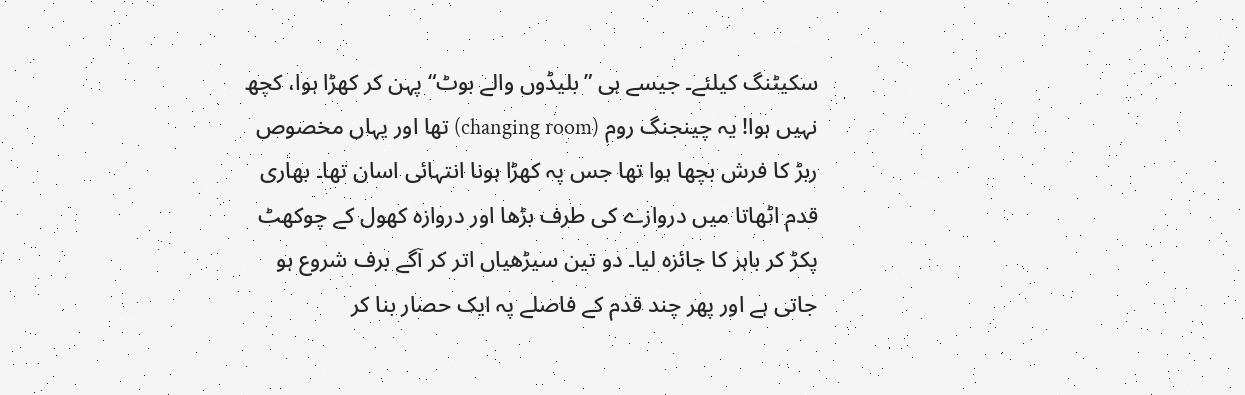سکیٹنگ کیلئے۔ جیسے ہی ”بلیڈوں والے بوٹ“ پہن کر کھڑا ہوا، کچھ نہیں ہوا! یہ چینجنگ روم (changing room) تھا اور یہاں مخصوص ربڑ کا فرش بچھا ہوا تھا جس پہ کھڑا ہونا انتہائی اسان تھا۔ بھاری قدم اٹھاتا میں دروازے کی طرف بڑھا اور دروازہ کھول کے چوکھٹ پکڑ کر باہر کا جائزہ لیا۔ دو تین سیڑھیاں اتر کر آگے برف شروع ہو جاتی ہے اور پھر چند قدم کے فاصلے پہ ایک حصار بنا کر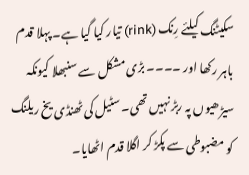سکیٹنگ کیلئے رِنک (rink) تیار کیا گیا ہے۔ پہلا قدم باہر رکھا اور ۔۔۔۔ بڑی مشکل سے سنبھلا کیونکہ سیڑھیوں پہ ربڑ نہیں تھی۔ سٹیل کی ٹھنڈی یخ ریلنگ کو مضبوطی سے پکڑ کر اگلا قدم اٹھایا۔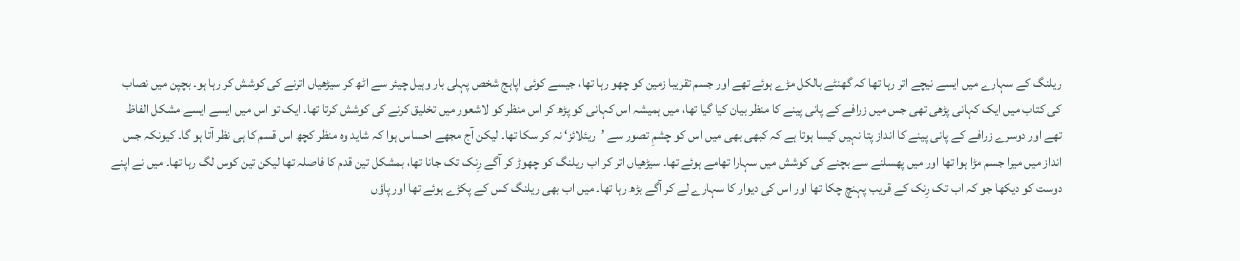ریلنگ کے سہارے میں ایسے نیچے اتر رہا تھا کہ گھنٹے بالکل مڑے ہوئے تھے اور جسم تقریبا زمین کو چھو رہا تھا، جیسے کوئی اپاہج شخص پہلی بار وہیل چیئر سے اٹھ کر سیڑھیاں اترنے کی کوشش کر رہا ہو۔ بچپن میں نصاب کی کتاب میں ایک کہانی پڑھی تھی جس میں زرافے کے پانی پینے کا منظر بیان کیا گیا تھا، میں ہمیشہ اس کہانی کو پڑھ کر اس منظر کو لاشعور میں تخلیق کرنے کی کوشش کرتا تھا۔ ایک تو اس میں ایسے ایسے مشکل الفاظ تھے اور دوسرے زرافے کے پانی پینے کا انداز پتا نہیں کیسا ہوتا ہے کہ کبھی بھی میں اس کو چشمِ تصور سے ’ریئلائز‘ نہ کر سکا تھا۔ لیکن آج مجھے احساس ہوا کہ شاید وہ منظر کچھ اس قسم کا ہی نظر آتا ہو گا۔ کیونکہ جس انداز میں میرا جسم مڑا ہوا تھا اور میں پھسلنے سے بچنے کی کوشش میں سہارا تھامے ہوئے تھا۔ سیڑھیاں اتر کر اب ریلنگ کو چھوڑ کر آگے رِنک تک جانا تھا، بمشکل تین قدم کا فاصلہ تھا لیکن تین کوس لگ رہا تھا۔ میں نے اپنے دوست کو دیکھا جو کہ اب تک رِنک کے قریب پہنچ چکا تھا اور اس کی دیوار کا سہارے لے کر آگے بڑھ رہا تھا۔ میں اب بھی ریلنگ کس کے پکڑے ہوئے تھا اور پاؤں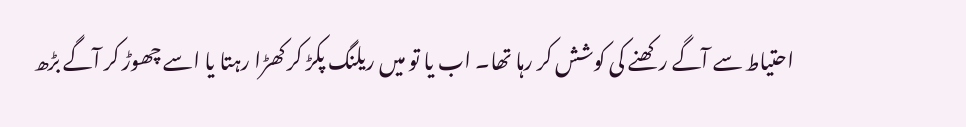احتیاط سے آگے رکھنے کی کوشش کر رہا تھا۔ اب یا تو میں ریلنگ پکڑ کر کھڑا رہتا یا اسے چھوڑ کر آگے بڑھ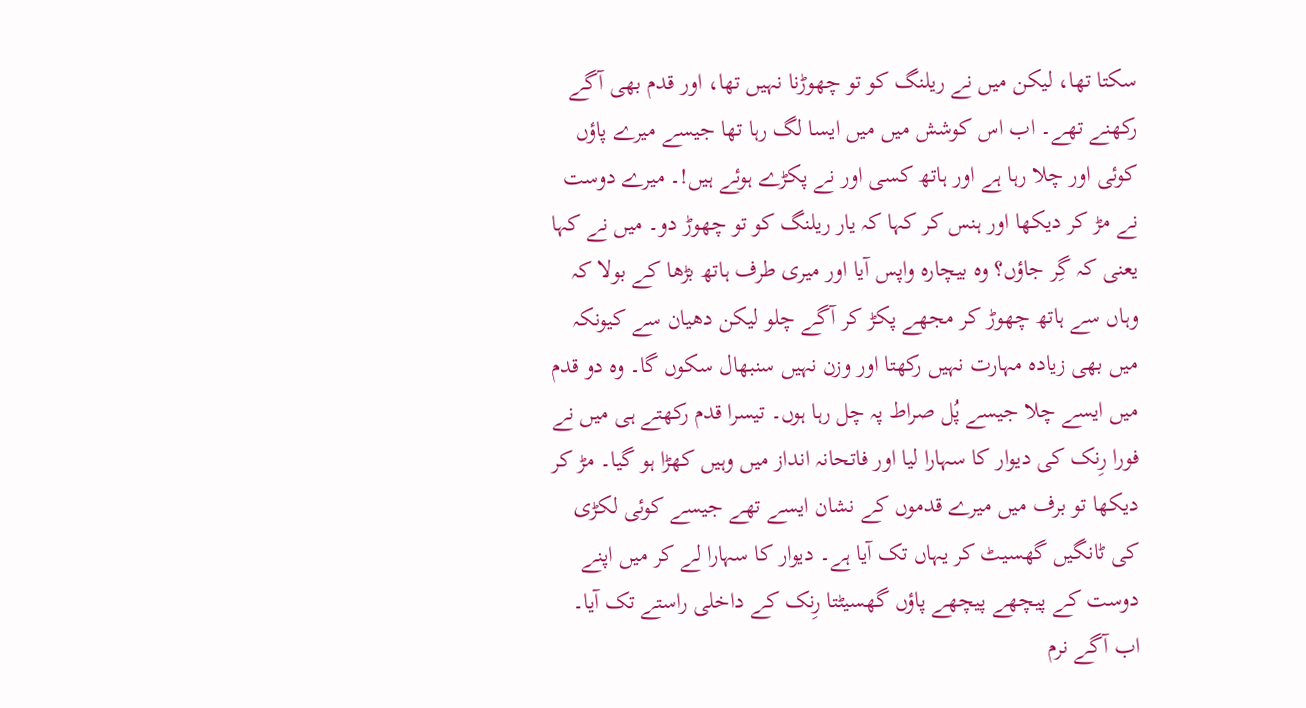سکتا تھا، لیکن میں نے ریلنگ کو تو چھوڑنا نہیں تھا، اور قدم بھی آگے رکھنے تھے۔ اب اس کوشش میں میں ایسا لگ رہا تھا جیسے میرے پاؤں کوئی اور چلا رہا ہے اور ہاتھ کسی اور نے پکڑے ہوئے ہیں!۔ میرے دوست نے مڑ کر دیکھا اور ہنس کر کہا کہ یار ریلنگ کو تو چھوڑ دو۔ میں نے کہا یعنی کہ گِر جاؤں؟ وہ بیچارہ واپس آیا اور میری طرف ہاتھ بڑھا کے بولا کہ وہاں سے ہاتھ چھوڑ کر مجھے پکڑ کر آگے چلو لیکن دھیان سے کیونکہ میں بھی زیادہ مہارت نہیں رکھتا اور وزن نہیں سنبھال سکوں گا۔ وہ دو قدم میں ایسے چلا جیسے پُل صراط پہ چل رہا ہوں۔ تیسرا قدم رکھتے ہی میں نے فورا رِنک کی دیوار کا سہارا لیا اور فاتحانہ انداز میں وہیں کھڑا ہو گیا۔ مڑ کر دیکھا تو برف میں میرے قدموں کے نشان ایسے تھے جیسے کوئی لکڑی کی ٹانگیں گھسیٹ کر یہاں تک آیا ہے۔ دیوار کا سہارا لے کر میں اپنے دوست کے پیچھے پیچھے پاؤں گھسیٹتا رِنک کے داخلی راستے تک آیا۔ اب آگے نرم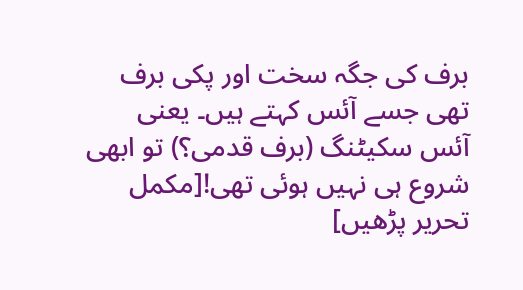برف کی جگہ سخت اور پکی برف تھی جسے آئس کہتے ہیں۔ یعنی آئس سکیٹنگ (برف قدمی؟) تو ابھی شروع ہی نہیں ہوئی تھی![مکمل تحریر پڑھیں]